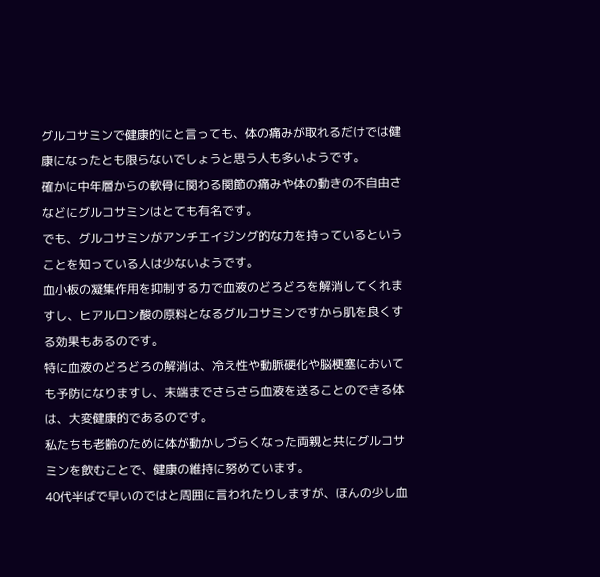グルコサミンで健康的にと言っても、体の痛みが取れるだけでは健康になったとも限らないでしょうと思う人も多いようです。
確かに中年層からの軟骨に関わる関節の痛みや体の動きの不自由さなどにグルコサミンはとても有名です。
でも、グルコサミンがアンチエイジング的な力を持っているということを知っている人は少ないようです。
血小板の凝集作用を抑制する力で血液のどろどろを解消してくれますし、ヒアルロン酸の原料となるグルコサミンですから肌を良くする効果もあるのです。
特に血液のどろどろの解消は、冷え性や動脈硬化や脳梗塞においても予防になりますし、末端までさらさら血液を送ることのできる体は、大変健康的であるのです。
私たちも老齢のために体が動かしづらくなった両親と共にグルコサミンを飲むことで、健康の維持に努めています。
40代半ばで早いのではと周囲に言われたりしますが、ほんの少し血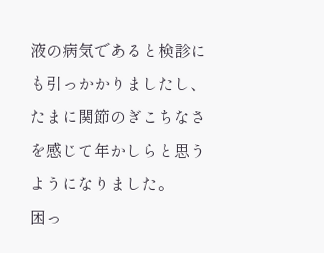液の病気であると検診にも引っかかりましたし、たまに関節のぎこちなさを感じて年かしらと思うようになりました。
困っ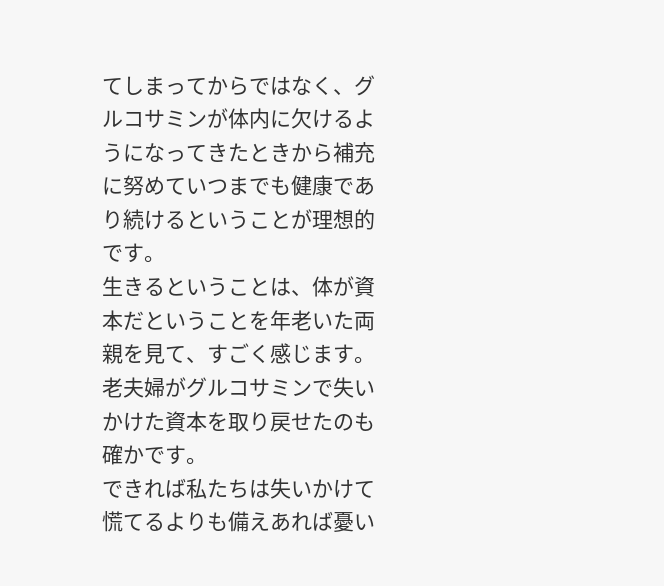てしまってからではなく、グルコサミンが体内に欠けるようになってきたときから補充に努めていつまでも健康であり続けるということが理想的です。
生きるということは、体が資本だということを年老いた両親を見て、すごく感じます。
老夫婦がグルコサミンで失いかけた資本を取り戻せたのも確かです。
できれば私たちは失いかけて慌てるよりも備えあれば憂い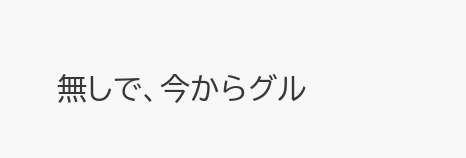無しで、今からグル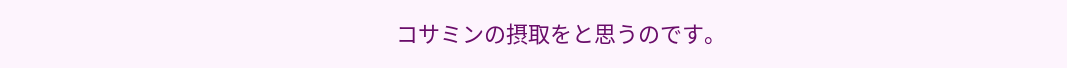コサミンの摂取をと思うのです。